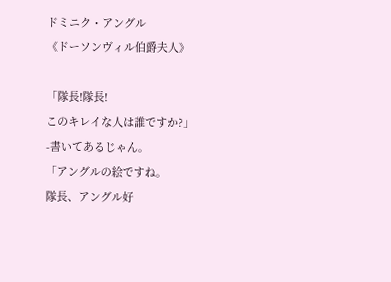ドミニク・アングル
《ドーソンヴィル伯爵夫人》

「隊長!隊長!
このキレイな人は誰ですか?」
-書いてあるじゃん。
「アングルの絵ですね。
隊長、アングル好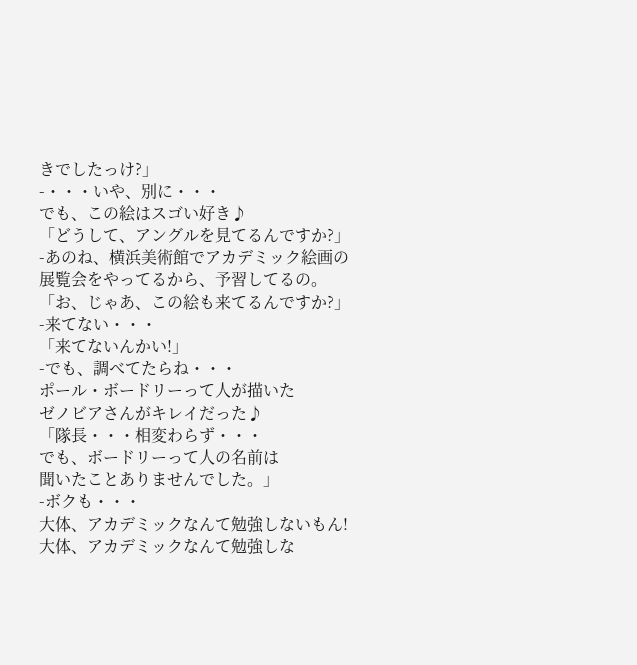きでしたっけ?」
-・・・いや、別に・・・
でも、この絵はスゴい好き♪
「どうして、アングルを見てるんですか?」
-あのね、横浜美術館でアカデミック絵画の
展覧会をやってるから、予習してるの。
「お、じゃあ、この絵も来てるんですか?」
-来てない・・・
「来てないんかい!」
-でも、調べてたらね・・・
ポール・ボードリーって人が描いた
ゼノビアさんがキレイだった♪
「隊長・・・相変わらず・・・
でも、ボードリーって人の名前は
聞いたことありませんでした。」
-ボクも・・・
大体、アカデミックなんて勉強しないもん!
大体、アカデミックなんて勉強しな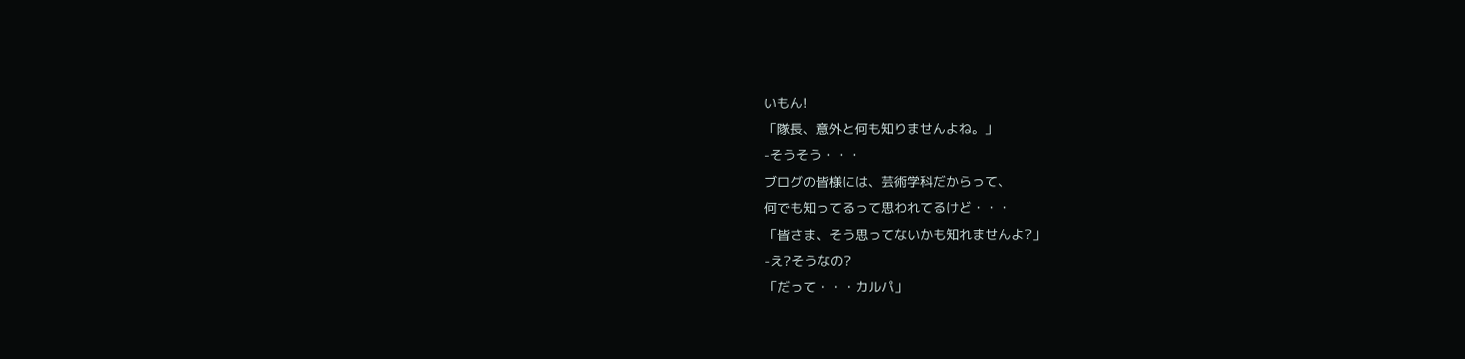いもん!
「隊長、意外と何も知りませんよね。」
-そうそう・・・
ブログの皆様には、芸術学科だからって、
何でも知ってるって思われてるけど・・・
「皆さま、そう思ってないかも知れませんよ?」
-え?そうなの?
「だって・・・カルパ」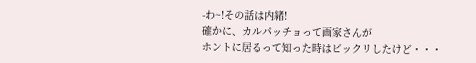-わ~!その話は内緒!
確かに、カルパッチョって画家さんが
ホントに居るって知った時はビックリしたけど・・・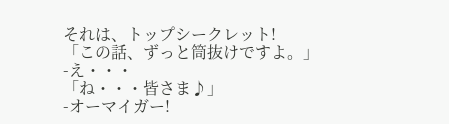それは、トップシークレット!
「この話、ずっと筒抜けですよ。」
-え・・・
「ね・・・皆さま♪」
-オーマイガー!